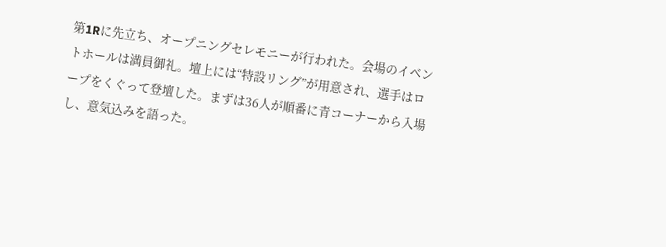第1Rに先立ち、オープニングセレモニーが行われた。会場のイベントホールは満員御礼。壇上には“特設リング”が用意され、選手はロープをくぐって登壇した。まずは36人が順番に青コーナーから入場し、意気込みを語った。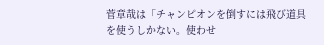菅章哉は「チャンピオンを倒すには飛び道具を使うしかない。使わせ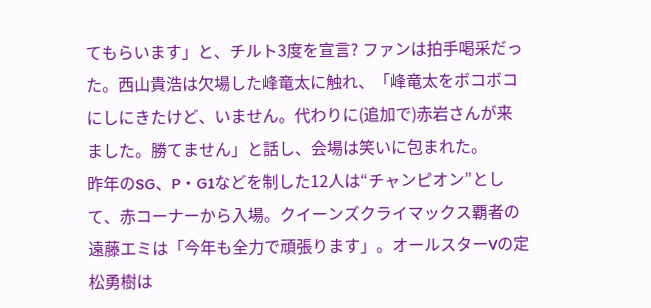てもらいます」と、チルト3度を宣言? ファンは拍手喝采だった。西山貴浩は欠場した峰竜太に触れ、「峰竜太をボコボコにしにきたけど、いません。代わりに(追加で)赤岩さんが来ました。勝てません」と話し、会場は笑いに包まれた。
昨年のSG、P・G1などを制した12人は“チャンピオン”として、赤コーナーから入場。クイーンズクライマックス覇者の遠藤エミは「今年も全力で頑張ります」。オールスターVの定松勇樹は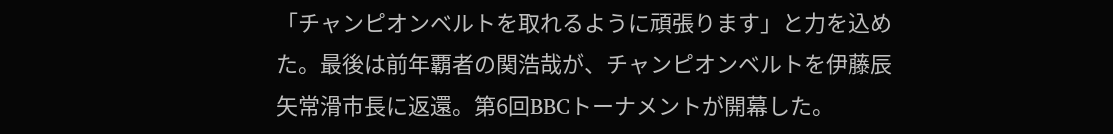「チャンピオンベルトを取れるように頑張ります」と力を込めた。最後は前年覇者の関浩哉が、チャンピオンベルトを伊藤辰矢常滑市長に返還。第6回BBCトーナメントが開幕した。